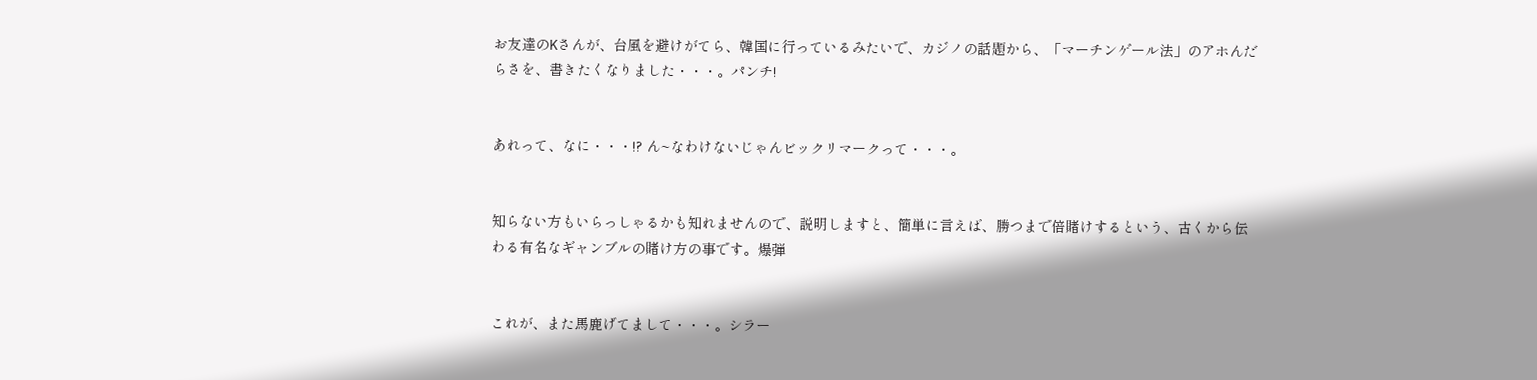お友達のKさんが、台風を避けがてら、韓国に行っているみたいで、カジノの話題から、「マーチンゲール法」のアホんだらさを、書きたくなりました・・・。パンチ!


あれって、なに・・・!? ん~なわけないじゃんビックリマークって・・・。


知らない方もいらっしゃるかも知れませんので、説明しますと、簡単に言えば、勝つまで倍賭けするという、古くから伝わる有名なギャンブルの賭け方の事です。爆弾


これが、また馬鹿げてまして・・・。シラー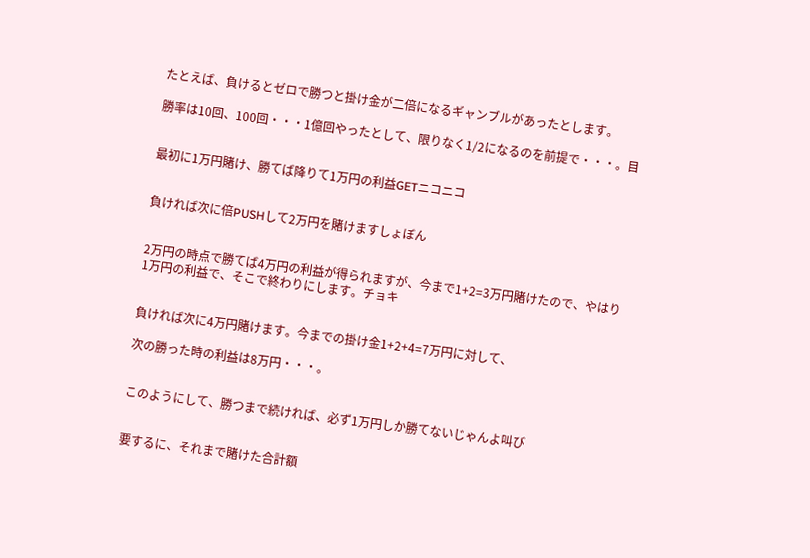たとえば、負けるとゼロで勝つと掛け金が二倍になるギャンブルがあったとします。

勝率は10回、100回・・・1億回やったとして、限りなく1/2になるのを前提で・・・。目


最初に1万円賭け、勝てば降りて1万円の利益GETニコニコ


負ければ次に倍PUSHして2万円を賭けますしょぼん


2万円の時点で勝てば4万円の利益が得られますが、今まで1+2=3万円賭けたので、やはり1万円の利益で、そこで終わりにします。チョキ


負ければ次に4万円賭けます。今までの掛け金1+2+4=7万円に対して、

次の勝った時の利益は8万円・・・。


このようにして、勝つまで続ければ、必ず1万円しか勝てないじゃんよ叫び


要するに、それまで賭けた合計額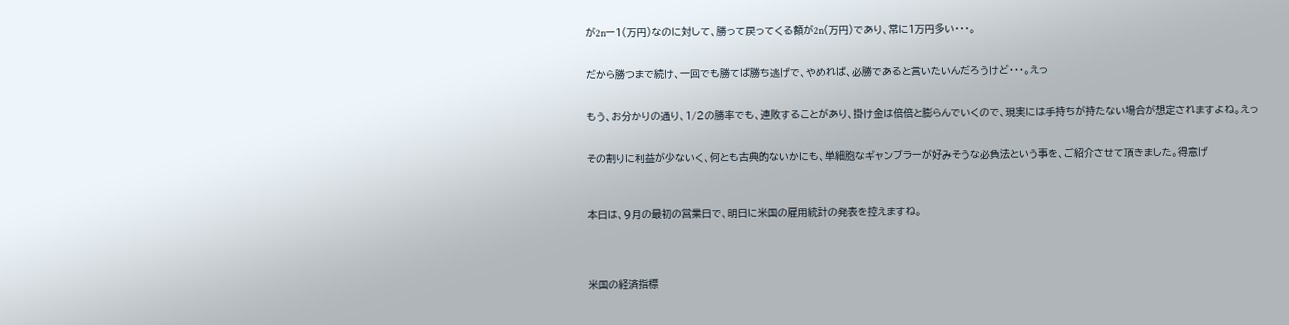が2nー1(万円)なのに対して、勝って戻ってくる額が2n(万円)であり、常に1万円多い・・・。


だから勝つまで続け、一回でも勝てば勝ち逃げで、やめれば、必勝であると言いたいんだろうけど・・・。えっ


もう、お分かりの通り、1/2の勝率でも、連敗することがあり、掛け金は倍倍と膨らんでいくので、現実には手持ちが持たない場合が想定されますよね。えっ


その割りに利益が少ないく、何とも古典的ないかにも、単細胞なギャンブラーが好みそうな必負法という事を、ご紹介させて頂きました。得意げ



本日は、9月の最初の営業日で、明日に米国の雇用統計の発表を控えますね。




米国の経済指標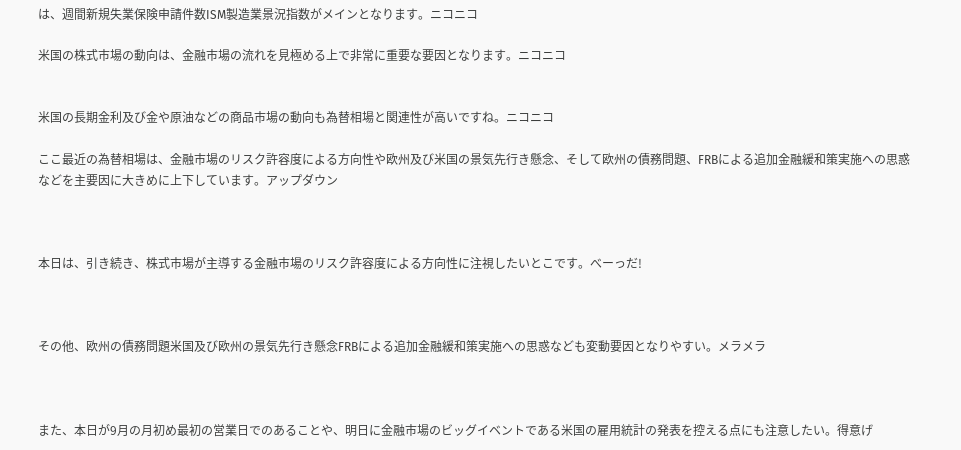は、週間新規失業保険申請件数ISM製造業景況指数がメインとなります。ニコニコ

米国の株式市場の動向は、金融市場の流れを見極める上で非常に重要な要因となります。ニコニコ


米国の長期金利及び金や原油などの商品市場の動向も為替相場と関連性が高いですね。ニコニコ

ここ最近の為替相場は、金融市場のリスク許容度による方向性や欧州及び米国の景気先行き懸念、そして欧州の債務問題、FRBによる追加金融緩和策実施への思惑などを主要因に大きめに上下しています。アップダウン



本日は、引き続き、株式市場が主導する金融市場のリスク許容度による方向性に注視したいとこです。べーっだ!



その他、欧州の債務問題米国及び欧州の景気先行き懸念FRBによる追加金融緩和策実施への思惑なども変動要因となりやすい。メラメラ



また、本日が9月の月初め最初の営業日でのあることや、明日に金融市場のビッグイベントである米国の雇用統計の発表を控える点にも注意したい。得意げ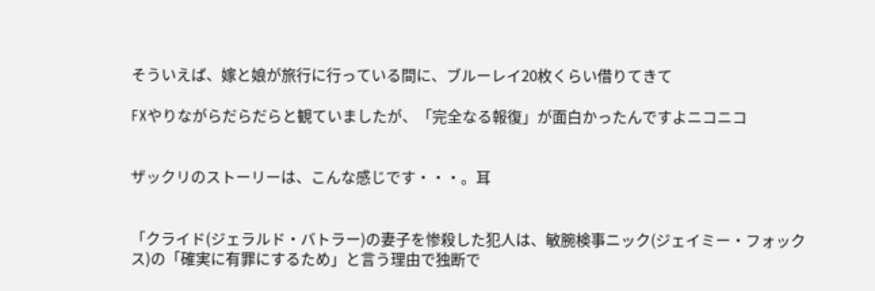そういえば、嫁と娘が旅行に行っている間に、ブルーレイ20枚くらい借りてきて

FXやりながらだらだらと観ていましたが、「完全なる報復」が面白かったんですよニコニコ


ザックリのストーリーは、こんな感じです・・・。耳


「クライド(ジェラルド・バトラー)の妻子を惨殺した犯人は、敏腕検事ニック(ジェイミー・フォックス)の「確実に有罪にするため」と言う理由で独断で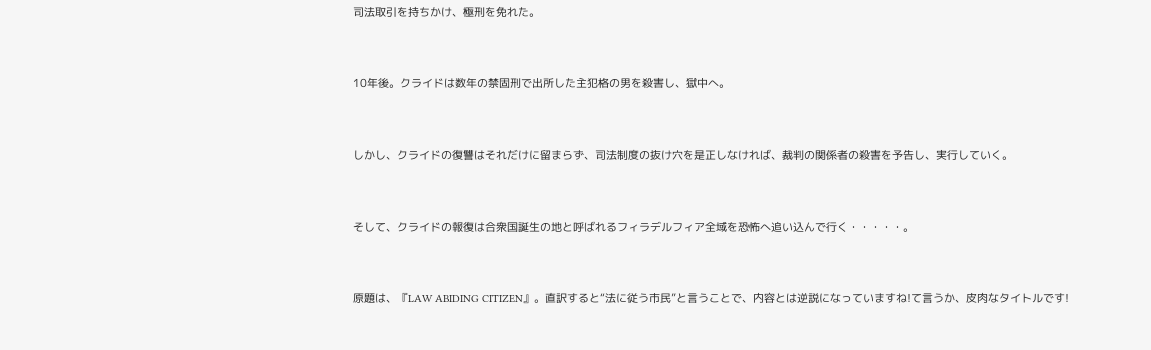司法取引を持ちかけ、極刑を免れた。


10年後。クライドは数年の禁固刑で出所した主犯格の男を殺害し、獄中へ。


しかし、クライドの復讐はそれだけに留まらず、司法制度の抜け穴を是正しなければ、裁判の関係者の殺害を予告し、実行していく。


そして、クライドの報復は合衆国誕生の地と呼ばれるフィラデルフィア全域を恐怖へ追い込んで行く・・・・・。


原題は、『LAW ABIDING CITIZEN』。直訳すると“法に従う市民”と言うことで、内容とは逆説になっていますね!て言うか、皮肉なタイトルです!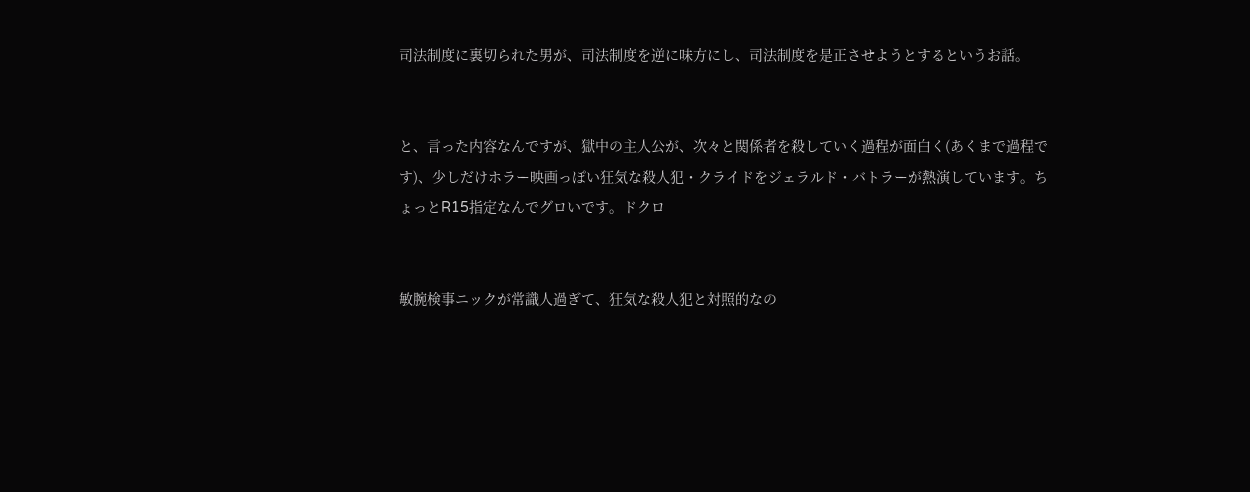司法制度に裏切られた男が、司法制度を逆に味方にし、司法制度を是正させようとするというお話。


と、言った内容なんですが、獄中の主人公が、次々と関係者を殺していく過程が面白く(あくまで過程です)、少しだけホラー映画っぽい狂気な殺人犯・クライドをジェラルド・バトラーが熱演しています。ちょっとR15指定なんでグロいです。ドクロ


敏腕検事ニックが常識人過ぎて、狂気な殺人犯と対照的なの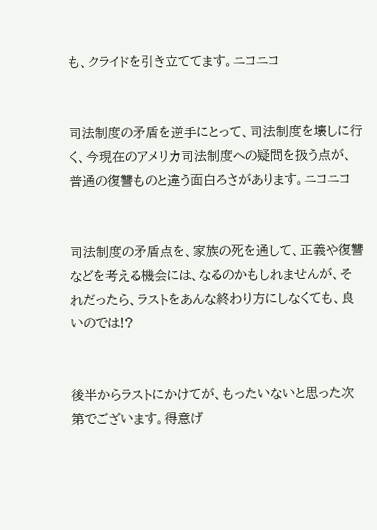も、クライドを引き立ててます。ニコニコ


司法制度の矛盾を逆手にとって、司法制度を壊しに行く、今現在のアメリカ司法制度への疑問を扱う点が、普通の復讐ものと違う面白ろさがあります。ニコニコ


司法制度の矛盾点を、家族の死を通して、正義や復讐などを考える機会には、なるのかもしれませんが、それだったら、ラストをあんな終わり方にしなくても、良いのでは!?


後半からラストにかけてが、もったいないと思った次第でございます。得意げ